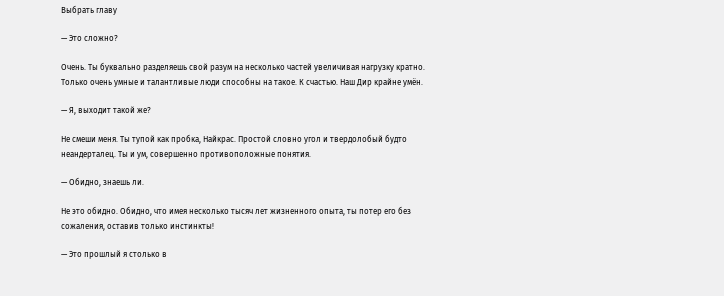Выбрать главу

— Это сложно?

Очень. Ты буквально разделяешь свой разум на несколько частей увеличивая нагрузку кратно. Только очень умные и талантливые люди способны на такое. К счастью. Наш Дир крайне умён.

— Я, выходит такой же?

Не смеши меня. Ты тупой как пробка, Найкрас. Простой словно угол и твердолобый будто неандерталец. Ты и ум, совершенно противоположные понятия.

— Обидно, знаешь ли.

Не это обидно. Обидно, что имея несколько тысяч лет жизненного опыта, ты потер его без сожаления, оставив только инстинкты!

— Это прошлый я столько в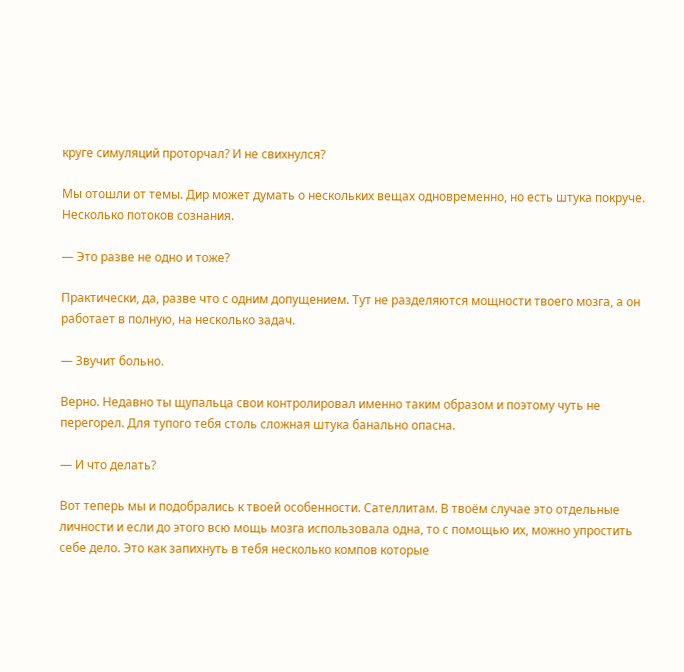круге симуляций проторчал? И не свихнулся?

Мы отошли от темы. Дир может думать о нескольких вещах одновременно, но есть штука покруче. Несколько потоков сознания.

— Это разве не одно и тоже?

Практически, да, разве что с одним допущением. Тут не разделяются мощности твоего мозга, а он работает в полную, на несколько задач.

— Звучит больно.

Верно. Недавно ты щупальца свои контролировал именно таким образом и поэтому чуть не перегорел. Для тупого тебя столь сложная штука банально опасна.

— И что делать?

Вот теперь мы и подобрались к твоей особенности. Сателлитам. В твоём случае это отдельные личности и если до этого всю мощь мозга использовала одна, то с помощью их, можно упростить себе дело. Это как запихнуть в тебя несколько компов которые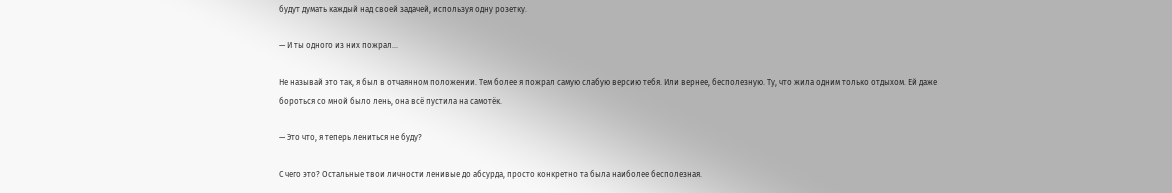будут думать каждый над своей задачей, используя одну розетку.

— И ты одного из них пожрал…

Не называй это так, я был в отчаянном положении. Тем более я пожрал самую слабую версию тебя. Или вернее, бесполезную. Ту, что жила одним только отдыхом. Ей даже бороться со мной было лень, она всё пустила на самотёк.

— Это что, я теперь лениться не буду?

С чего это? Остальные твои личности ленивые до абсурда, просто конкретно та была наиболее бесполезная.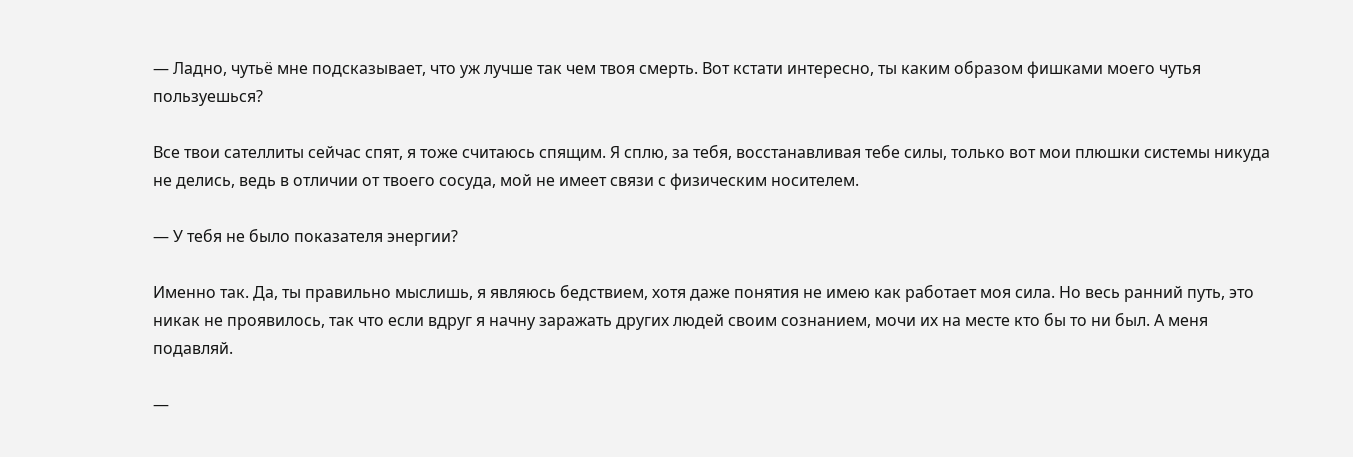— Ладно, чутьё мне подсказывает, что уж лучше так чем твоя смерть. Вот кстати интересно, ты каким образом фишками моего чутья пользуешься?

Все твои сателлиты сейчас спят, я тоже считаюсь спящим. Я сплю, за тебя, восстанавливая тебе силы, только вот мои плюшки системы никуда не делись, ведь в отличии от твоего сосуда, мой не имеет связи с физическим носителем.

— У тебя не было показателя энергии?

Именно так. Да, ты правильно мыслишь, я являюсь бедствием, хотя даже понятия не имею как работает моя сила. Но весь ранний путь, это никак не проявилось, так что если вдруг я начну заражать других людей своим сознанием, мочи их на месте кто бы то ни был. А меня подавляй.

—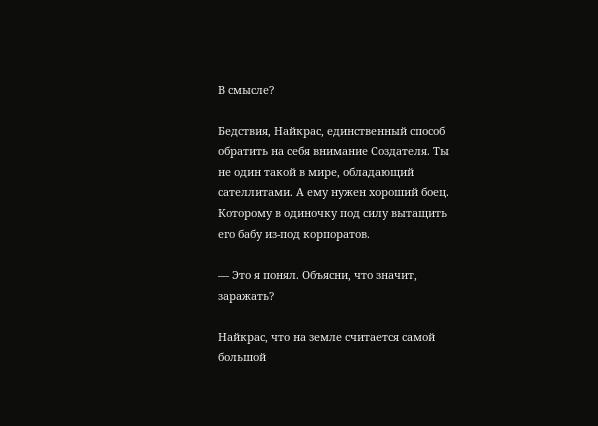В смысле?

Бедствия, Найкрас, единственный способ обратить на себя внимание Создателя. Ты не один такой в мире, обладающий сателлитами. А ему нужен хороший боец. Которому в одиночку под силу вытащить его бабу из-под корпоратов.

— Это я понял. Объясни, что значит, заражать?

Найкрас, что на земле считается самой большой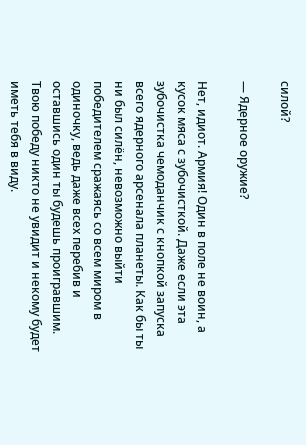силой?

— Ядерное оружие?

Нет, идиот. Армия! Один в поле не воин, а кусок мяса с зубочисткой. Даже если эта зубочистка чемоданчик с кнопкой запуска всего ядерного арсенала планеты. Как бы ты ни был силён, невозможно выйти победителем сражаясь со всем миром в одиночку, ведь даже всех перебив и оставшись один ты будешь проигравшим. Твою победу никто не увидит и некому будет иметь тебя в виду.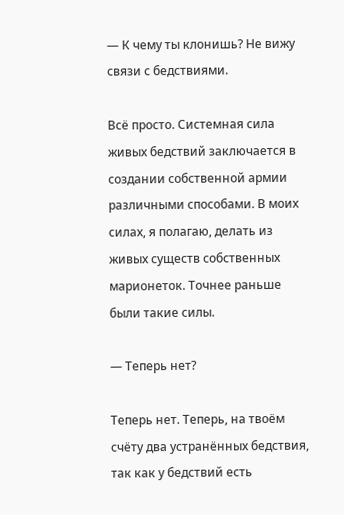— К чему ты клонишь? Не вижу связи с бедствиями.

Всё просто. Системная сила живых бедствий заключается в создании собственной армии различными способами. В моих силах, я полагаю, делать из живых существ собственных марионеток. Точнее раньше были такие силы.

— Теперь нет?

Теперь нет. Теперь, на твоём счёту два устранённых бедствия, так как у бедствий есть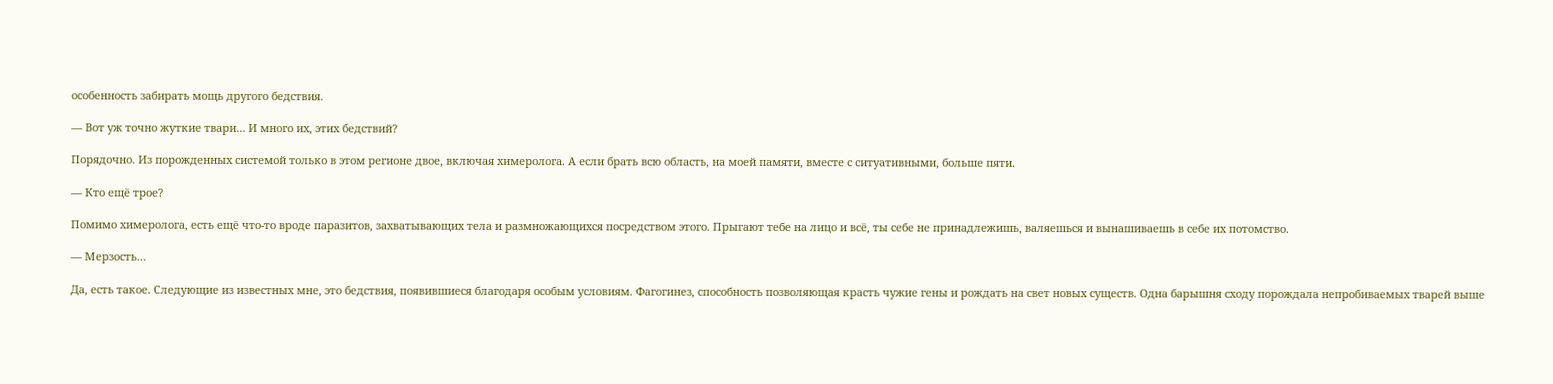особенность забирать мощь другого бедствия.

— Вот уж точно жуткие твари… И много их, этих бедствий?

Порядочно. Из порожденных системой только в этом регионе двое, включая химеролога. А если брать всю область, на моей памяти, вместе с ситуативными, больше пяти.

— Кто ещё трое?

Помимо химеролога, есть ещё что-то вроде паразитов, захватывающих тела и размножающихся посредством этого. Прыгают тебе на лицо и всё, ты себе не принадлежишь, валяешься и вынашиваешь в себе их потомство.

— Мерзость…

Да, есть такое. Следующие из известных мне, это бедствия, появившиеся благодаря особым условиям. Фагогинез, способность позволяющая красть чужие гены и рождать на свет новых существ. Одна барышня сходу порождала непробиваемых тварей выше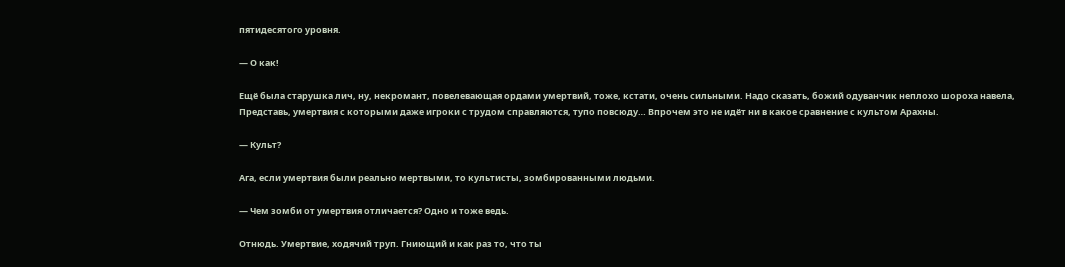пятидесятого уровня.

— О как!

Ещё была старушка лич, ну, некромант, повелевающая ордами умертвий, тоже, кстати, очень сильными. Надо сказать, божий одуванчик неплохо шороха навела, Представь, умертвия с которыми даже игроки с трудом справляются, тупо повсюду… Впрочем это не идёт ни в какое сравнение с культом Арахны.

— Культ?

Ага, если умертвия были реально мертвыми, то культисты, зомбированными людьми.

— Чем зомби от умертвия отличается? Одно и тоже ведь.

Отнюдь. Умертвие, ходячий труп. Гниющий и как раз то, что ты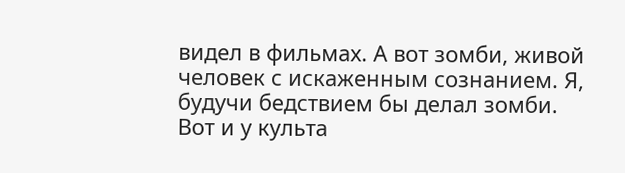видел в фильмах. А вот зомби, живой человек с искаженным сознанием. Я, будучи бедствием бы делал зомби. Вот и у культа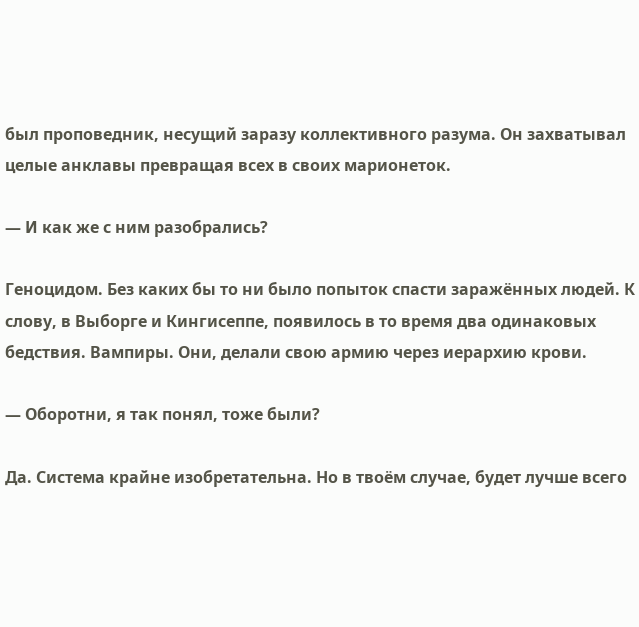был проповедник, несущий заразу коллективного разума. Он захватывал целые анклавы превращая всех в своих марионеток.

— И как же с ним разобрались?

Геноцидом. Без каких бы то ни было попыток спасти заражённых людей. К слову, в Выборге и Кингисеппе, появилось в то время два одинаковых бедствия. Вампиры. Они, делали свою армию через иерархию крови.

— Оборотни, я так понял, тоже были?

Да. Система крайне изобретательна. Но в твоём случае, будет лучше всего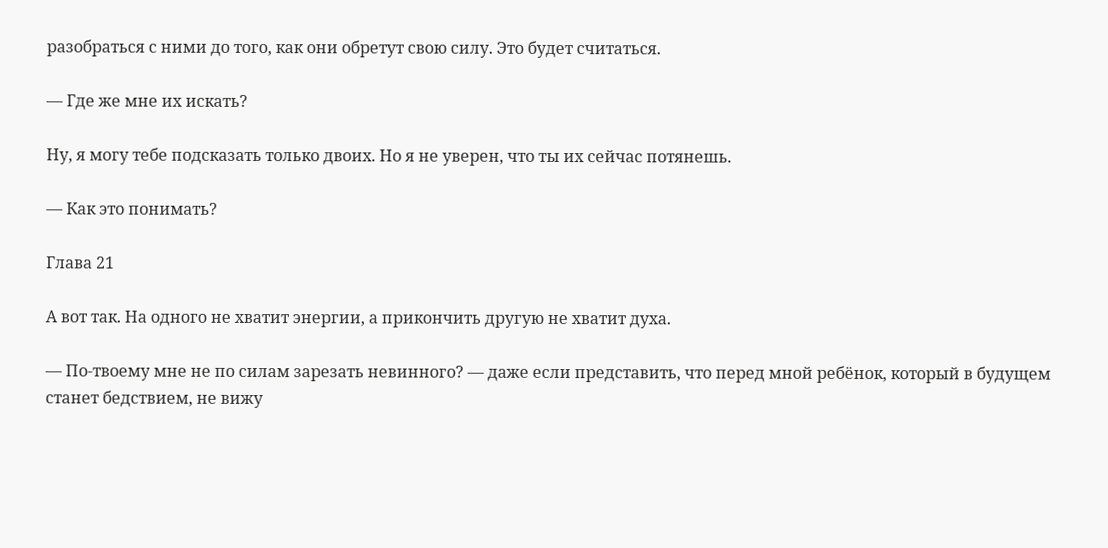разобраться с ними до того, как они обретут свою силу. Это будет считаться.

— Где же мне их искать?

Ну, я могу тебе подсказать только двоих. Но я не уверен, что ты их сейчас потянешь.

— Как это понимать?

Глава 21

А вот так. На одного не хватит энергии, а прикончить другую не хватит духа.

— По-твоему мне не по силам зарезать невинного? — даже если представить, что перед мной ребёнок, который в будущем станет бедствием, не вижу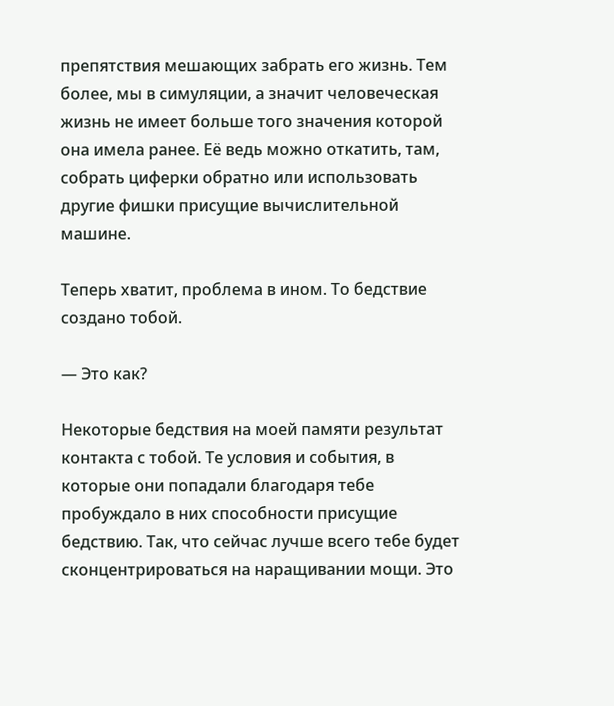препятствия мешающих забрать его жизнь. Тем более, мы в симуляции, а значит человеческая жизнь не имеет больше того значения которой она имела ранее. Её ведь можно откатить, там, собрать циферки обратно или использовать другие фишки присущие вычислительной машине.

Теперь хватит, проблема в ином. То бедствие создано тобой.

— Это как?

Некоторые бедствия на моей памяти результат контакта с тобой. Те условия и события, в которые они попадали благодаря тебе пробуждало в них способности присущие бедствию. Так, что сейчас лучше всего тебе будет сконцентрироваться на наращивании мощи. Это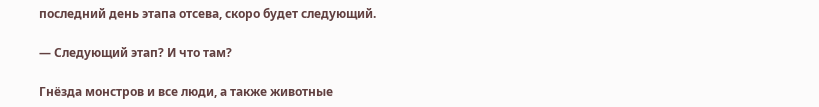последний день этапа отсева, скоро будет следующий.

— Следующий этап? И что там?

Гнёзда монстров и все люди, а также животные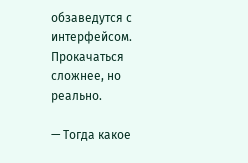обзаведутся с интерфейсом. Прокачаться сложнее, но реально.

— Тогда какое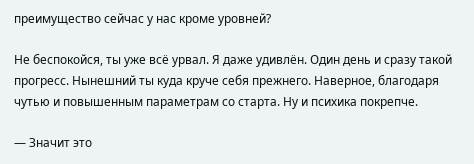преимущество сейчас у нас кроме уровней?

Не беспокойся, ты уже всё урвал. Я даже удивлён. Один день и сразу такой прогресс. Нынешний ты куда круче себя прежнего. Наверное, благодаря чутью и повышенным параметрам со старта. Ну и психика покрепче.

— Значит это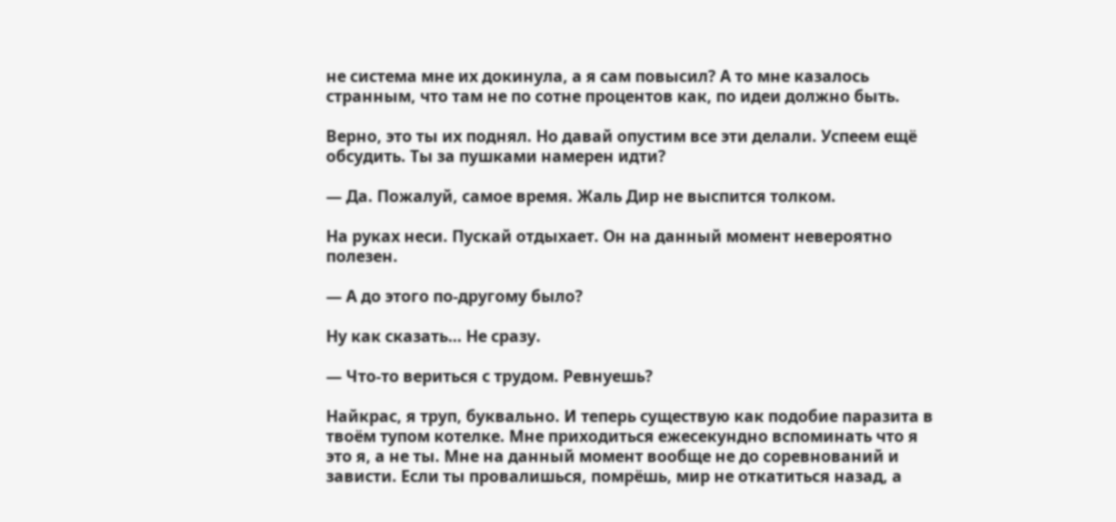не система мне их докинула, а я сам повысил? А то мне казалось странным, что там не по сотне процентов как, по идеи должно быть.

Верно, это ты их поднял. Но давай опустим все эти делали. Успеем ещё обсудить. Ты за пушками намерен идти?

— Да. Пожалуй, самое время. Жаль Дир не выспится толком.

На руках неси. Пускай отдыхает. Он на данный момент невероятно полезен.

— А до этого по-другому было?

Ну как сказать… Не сразу.

— Что-то вериться с трудом. Ревнуешь?

Найкрас, я труп, буквально. И теперь существую как подобие паразита в твоём тупом котелке. Мне приходиться ежесекундно вспоминать что я это я, а не ты. Мне на данный момент вообще не до соревнований и зависти. Если ты провалишься, помрёшь, мир не откатиться назад, а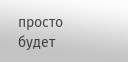просто будет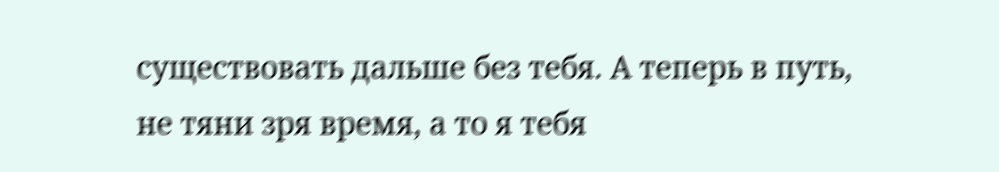существовать дальше без тебя. А теперь в путь, не тяни зря время, а то я тебя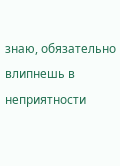знаю, обязательно влипнешь в неприятности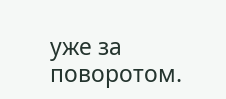уже за поворотом.